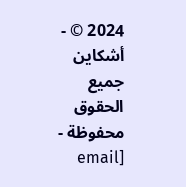2024 © - أشكاين جميع الحقوق محفوظة - [email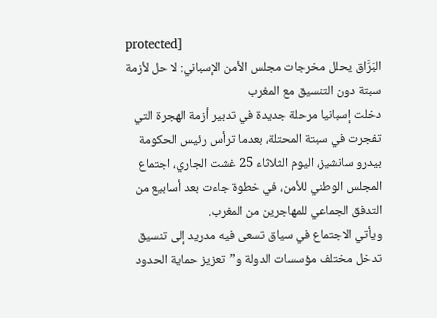protected]
البَرَّاق يحلل مخرجات مجلس الأمن الإسباني: لا حل لأزمة سبتة دون التنسيق مع المغرب
دخلت إسبانيا مرحلة جديدة في تدبير أزمة الهجرة التي تفجرت في سبتة المحتلة، بعدما ترأس رئيس الحكومة بيدرو سانشيز، اليوم الثلاثاء 25 غشت الجاري، اجتماع المجلس الوطني للأمن، في خطوة جاءت بعد أسابيع من التدفق الجماعي للمهاجرين من المغرب.
ويأتي الاجتماع في سياق تسعى فيه مدريد إلى تنسيق تدخل مختلف مؤسسات الدولة و”تعزيز حماية الحدود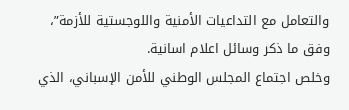والتعامل مع التداعيات الأمنية واللوجستية للأزمة”، وفق ما ذكر وسائل اعلام اسانية.
وخلص اجتماع المجلس الوطني للأمن الإسباني، الذي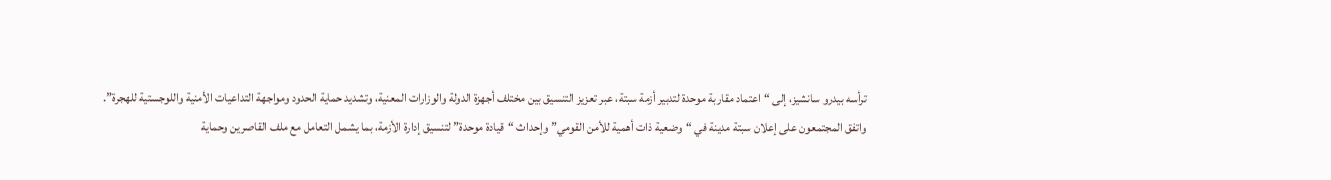ترأسه بيدرو سانشيز، إلى “اعتماد مقاربة موحدة لتدبير أزمة سبتة، عبر تعزيز التنسيق بين مختلف أجهزة الدولة والوزارات المعنية، وتشديد حماية الحدود ومواجهة التداعيات الأمنية واللوجستية للهجرة”.
واتفق المجتمعون على إعلان سبتة مدينة في “وضعية ذات أهمية للأمن القومي” وإحداث “قيادة موحدة” لتنسيق إدارة الأزمة، بما يشمل التعامل مع ملف القاصرين وحماية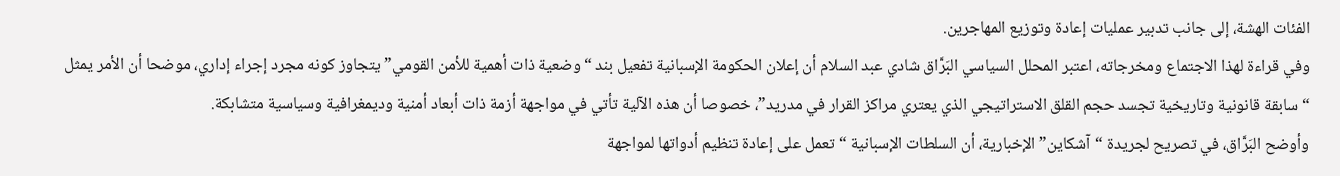الفئات الهشة، إلى جانب تدبير عمليات إعادة وتوزيع المهاجرين.
وفي قراءة لهذا الاجتماع ومخرجاته، اعتبر المحلل السياسي البَرَّاق شادي عبد السلام أن إعلان الحكومة الإسبانية تفعيل بند “وضعية ذات أهمية للأمن القومي” يتجاوز كونه مجرد إجراء إداري، موضحا أن الأمر يمثل “سابقة قانونية وتاريخية تجسد حجم القلق الاستراتيجي الذي يعتري مراكز القرار في مدريد”، خصوصا أن هذه الآلية تأتي في مواجهة أزمة ذات أبعاد أمنية وديمغرافية وسياسية متشابكة.
وأوضح البَرَّاق، في تصريح لجريدة “آشكاين” الإخبارية، أن السلطات الإسبانية “تعمل على إعادة تنظيم أدواتها لمواجهة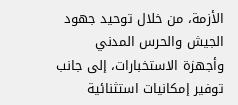الأزمة، من خلال توحيد جهود الجيش والحرس المدني وأجهزة الاستخبارات، إلى جانب توفير إمكانيات استثنائية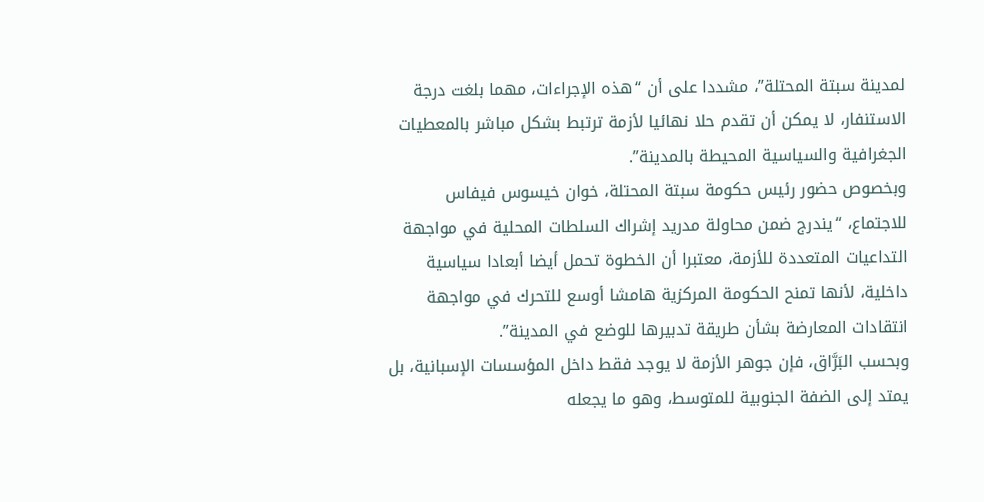لمدينة سبتة المحتلة”، مشددا على أن “هذه الإجراءات، مهما بلغت درجة الاستنفار، لا يمكن أن تقدم حلا نهائيا لأزمة ترتبط بشكل مباشر بالمعطيات الجغرافية والسياسية المحيطة بالمدينة”.
وبخصوص حضور رئيس حكومة سبتة المحتلة، خوان خيسوس فيفاس للاجتماع، “يندرج ضمن محاولة مدريد إشراك السلطات المحلية في مواجهة التداعيات المتعددة للأزمة، معتبرا أن الخطوة تحمل أيضا أبعادا سياسية داخلية، لأنها تمنح الحكومة المركزية هامشا أوسع للتحرك في مواجهة انتقادات المعارضة بشأن طريقة تدبيرها للوضع في المدينة”.
وبحسب البَرَّاق، فإن جوهر الأزمة لا يوجد فقط داخل المؤسسات الإسبانية، بل يمتد إلى الضفة الجنوبية للمتوسط، وهو ما يجعله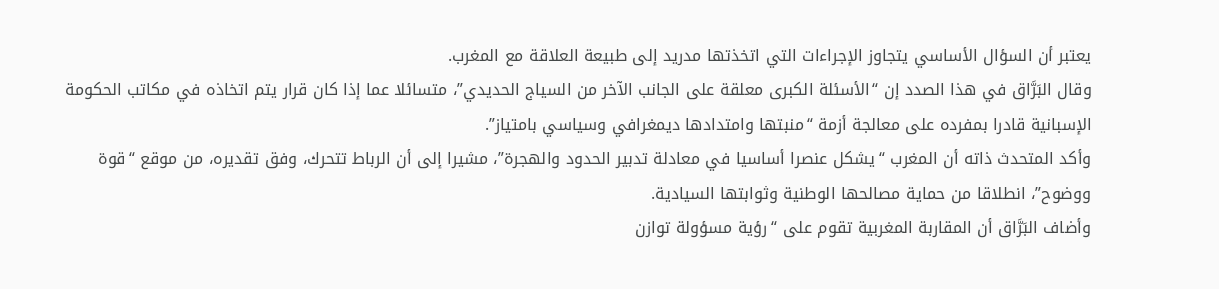يعتبر أن السؤال الأساسي يتجاوز الإجراءات التي اتخذتها مدريد إلى طبيعة العلاقة مع المغرب.
وقال البَرَّاق في هذا الصدد إن “الأسئلة الكبرى معلقة على الجانب الآخر من السياج الحديدي”، متسائلا عما إذا كان قرار يتم اتخاذه في مكاتب الحكومة الإسبانية قادرا بمفرده على معالجة أزمة “منبتها وامتدادها ديمغرافي وسياسي بامتياز”.
وأكد المتحدث ذاته أن المغرب “يشكل عنصرا أساسيا في معادلة تدبير الحدود والهجرة”، مشيرا إلى أن الرباط تتحرك، وفق تقديره، من موقع “قوة ووضوح”، انطلاقا من حماية مصالحها الوطنية وثوابتها السيادية.
وأضاف البَرَّاق أن المقاربة المغربية تقوم على “رؤية مسؤولة توازن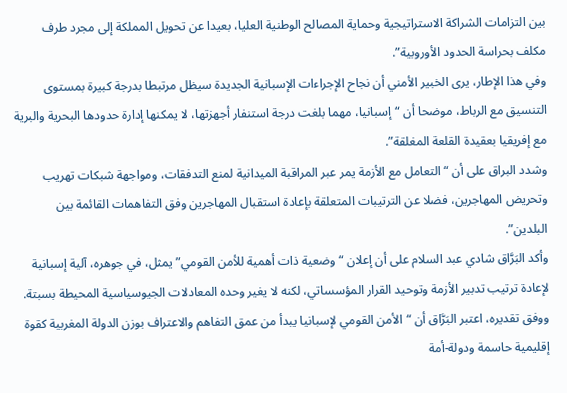بين التزامات الشراكة الاستراتيجية وحماية المصالح الوطنية العليا، بعيدا عن تحويل المملكة إلى مجرد طرف مكلف بحراسة الحدود الأوروبية”.
وفي هذا الإطار، يرى الخبير الأمني أن نجاح الإجراءات الإسبانية الجديدة سيظل مرتبطا بدرجة كبيرة بمستوى التنسيق مع الرباط، موضحا أن “إسبانيا، مهما بلغت درجة استنفار أجهزتها، لا يمكنها إدارة حدودها البحرية والبرية مع إفريقيا بعقيدة القلعة المغلقة”.
وشدد البراق على أن “التعامل مع الأزمة يمر عبر المراقبة الميدانية لمنع التدفقات، ومواجهة شبكات تهريب وتحريض المهاجرين، فضلا عن الترتيبات المتعلقة بإعادة استقبال المهاجرين وفق التفاهمات القائمة بين البلدين”.
وأكد البَرَّاق شادي عبد السلام على أن إعلان “وضعية ذات أهمية للأمن القومي” يمثل، في جوهره، آلية إسبانية لإعادة ترتيب تدبير الأزمة وتوحيد القرار المؤسساتي، لكنه لا يغير وحده المعادلات الجيوسياسية المحيطة بسبتة.
ووفق تقديره، اعتبر البَرَّاق أن “الأمن القومي لإسبانيا يبدأ من عمق التفاهم والاعتراف بوزن الدولة المغربية كقوة إقليمية حاسمة ودولة-أمة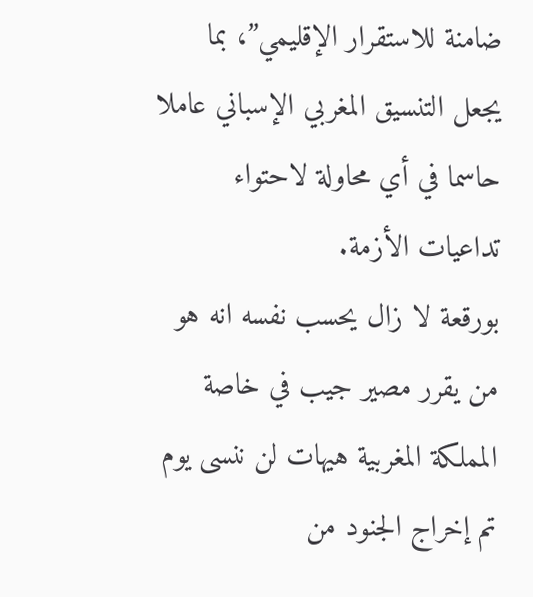ضامنة للاستقرار الإقليمي”، بما يجعل التنسيق المغربي الإسباني عاملا حاسما في أي محاولة لاحتواء تداعيات الأزمة.
بورقعة لا زال يحسب نفسه انه هو من يقرر مصير جيب في خاصة المملكة المغربية هيهات لن ننسى يوم تم إخراج الجنود من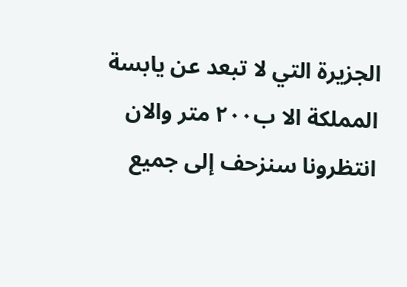الجزيرة التي لا تبعد عن يابسة المملكة الا ب٢٠٠ متر والان انتظرونا سنزحف إلى جميع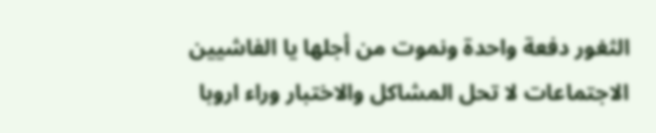الثغور دفعة واحدة ونموت من أجلها يا الفاشيين الاجتماعات لا تحل المشاكل والاختبار وراء اروبا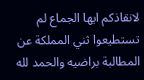لانقاذكم ايها الجماع لم تستطيعوا ثني المملكة عن المطالبة براضيه والحمد لله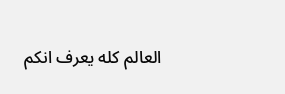العالم كله يعرف انكم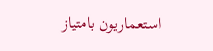استعماريون بامتياز